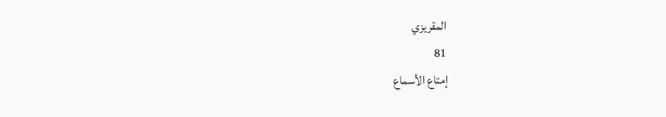المقريزي
81
إمتاع الأسماع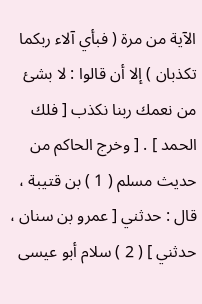الآية من مرة ( فبأي آلاء ربكما تكذبان ) إلا أن قالوا : لا بشئ من نعمك ربنا نكذب [ فلك الحمد ] . [ وخرج الحاكم من حديث مسلم ( 1 ) بن قتيبة ، قال : حدثني [ عمرو بن سنان ، حدثني ] ( 2 ) سلام أبو عيسى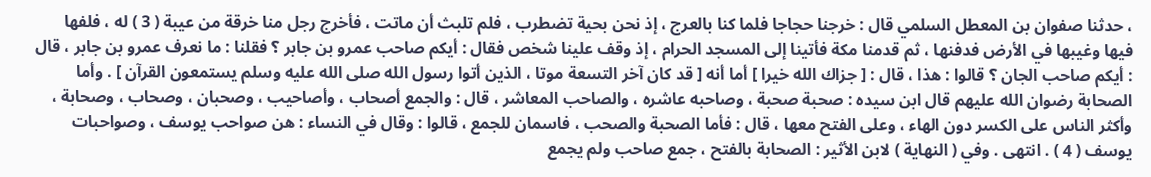، حدثنا صفوان بن المعطل السلمي قال : خرجنا حجاجا فلما كنا بالعرج ، إذ نحن بحية تضطرب ، فلم تلبث أن ماتت ، فأخرج رجل منا خرقة من عيبة ( 3 ) له ، فلفها فيها وغيبها في الأرض فدفنها ، ثم قدمنا مكة فأتينا إلى المسجد الحرام ، إذ وقف علينا شخص فقال : أيكم صاحب عمرو بن جابر ؟ فقلنا : ما نعرف عمرو بن جابر ، قال : أيكم صاحب الجان ؟ قالوا : هذا ، قال : [ جزاك الله خيرا ] أما أنه [ قد كان آخر التسعة موتا ، الذين أتوا رسول الله صلى الله عليه وسلم يستمعون القرآن ] . وأما الصحابة رضوان الله عليهم قال ابن سيده : صحبة صحبة ، وصاحبه عاشره ، والصاحب المعاشر ، قال : والجمع أصحاب ، وأصاحيب ، وصحبان ، وصحاب ، وصحابة ، وأكثر الناس على الكسر دون الهاء ، وعلى الفتح معها ، قال : فأما الصحبة والصحب ، فاسمان للجمع ، قالوا : وقال في النساء : هن صواحب يوسف ، وصواحبات يوسف ( 4 ) . انتهى . وفي ( النهاية ) لابن الأثير : الصحابة بالفتح ، جمع صاحب ولم يجمع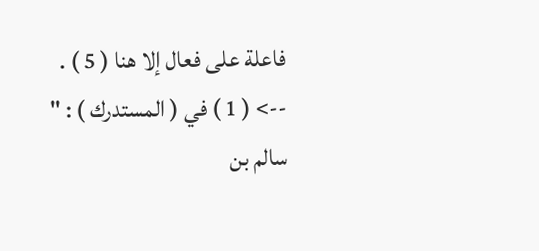فاعلة على فعال إلا هنا ( 5 ) .
--> ( 1 ) في ( المستدرك ) : " سالم بن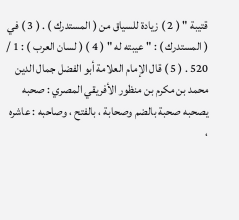قتيبة " ( 2 ) زيادة للسياق من ( المستدرك ) . ( 3 ) في ( المستدرك ) : " عيبته له " ( 4 ) ( لسان العرب ) : 1 / 520 . ( 5 ) قال الإمام العلامة أبو الفضل جمال الدين محمد بن مكرم بن منظور الأفريقي المصري : صحبه يصحبه صحبة بالضم وصحابة ، بالفتح ، وصاحبه : عاشره ،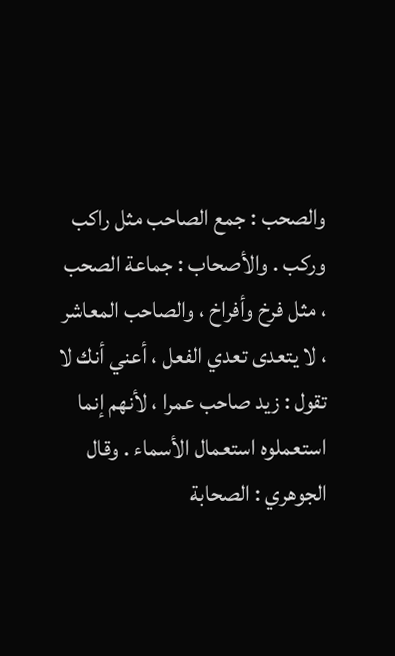والصحب : جمع الصاحب مثل راكب وركب . والأصحاب : جماعة الصحب ، مثل فرخ وأفراخ ، والصاحب المعاشر ، لا يتعدى تعدي الفعل ، أعني أنك لا تقول : زيد صاحب عمرا ، لأنهم إنما استعملوه استعمال الأسماء . وقال الجوهري : الصحابة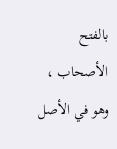بالفتح الأصحاب ، وهو في الأصل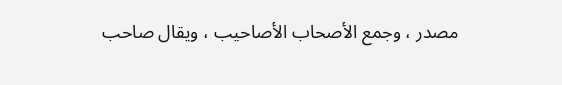مصدر ، وجمع الأصحاب الأصاحيب ، ويقال صاحب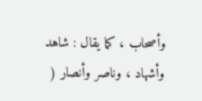وأصحاب ، كما يقال : شاهد وأشهاد ، وناصر وأنصار (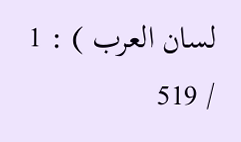لسان العرب ) : 1 / 519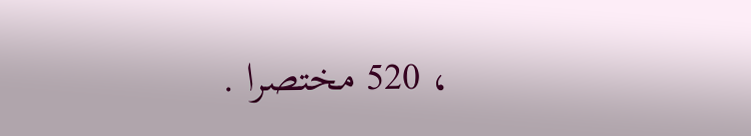، 520 مختصرا .